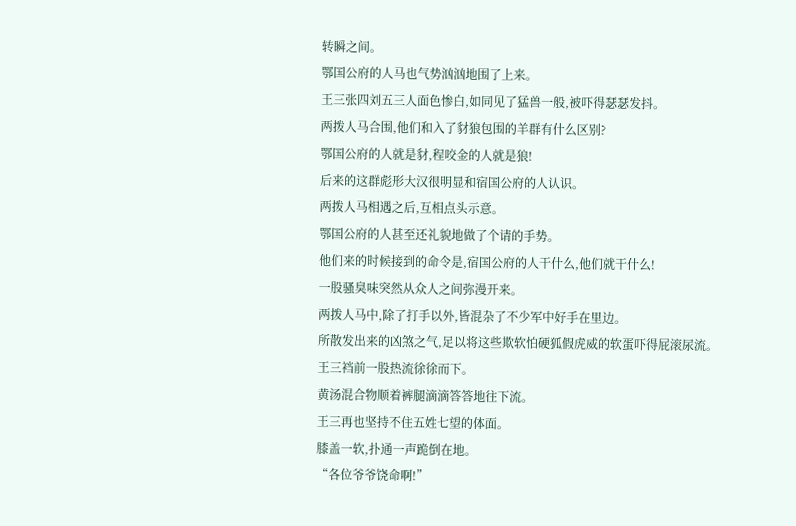转瞬之间。
鄂国公府的人马也气势汹汹地围了上来。
王三张四刘五三人面色惨白,如同见了猛兽一般,被吓得瑟瑟发抖。
两拨人马合围,他们和入了豺狼包围的羊群有什么区别?
鄂国公府的人就是豺,程咬金的人就是狼!
后来的这群彪形大汉很明显和宿国公府的人认识。
两拨人马相遇之后,互相点头示意。
鄂国公府的人甚至还礼貌地做了个请的手势。
他们来的时候接到的命令是,宿国公府的人干什么,他们就干什么!
一股骚臭味突然从众人之间弥漫开来。
两拨人马中,除了打手以外,皆混杂了不少军中好手在里边。
所散发出来的凶煞之气,足以将这些欺软怕硬狐假虎威的软蛋吓得屁滚尿流。
王三裆前一股热流徐徐而下。
黄汤混合物顺着裤腿滴滴答答地往下流。
王三再也坚持不住五姓七望的体面。
膝盖一软,扑通一声跪倒在地。
“各位爷爷饶命啊!”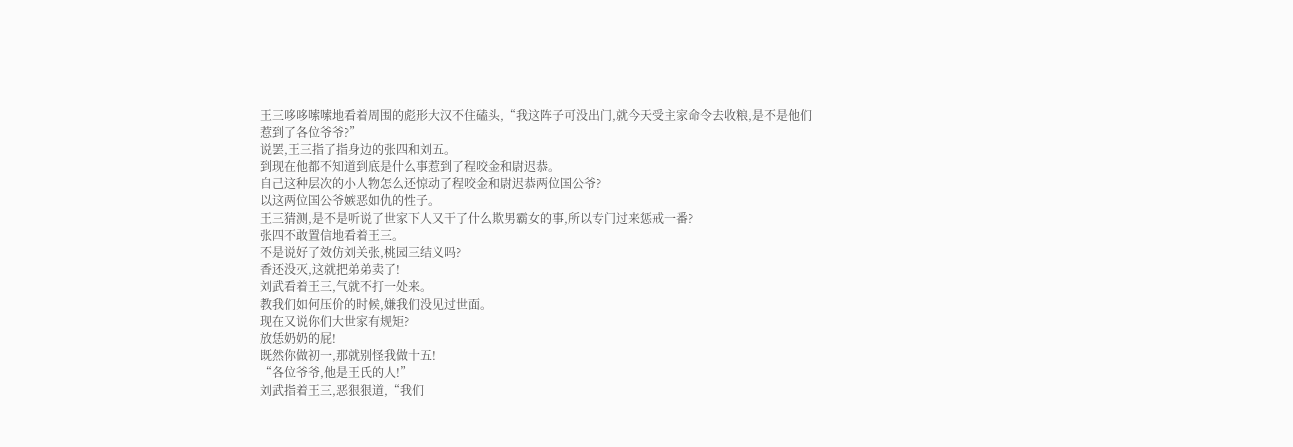王三哆哆嗦嗦地看着周围的彪形大汉不住磕头,“我这阵子可没出门,就今天受主家命令去收粮,是不是他们惹到了各位爷爷?”
说罢,王三指了指身边的张四和刘五。
到现在他都不知道到底是什么事惹到了程咬金和尉迟恭。
自己这种层次的小人物怎么还惊动了程咬金和尉迟恭两位国公爷?
以这两位国公爷嫉恶如仇的性子。
王三猜测,是不是听说了世家下人又干了什么欺男霸女的事,所以专门过来惩戒一番?
张四不敢置信地看着王三。
不是说好了效仿刘关张,桃园三结义吗?
香还没灭,这就把弟弟卖了!
刘武看着王三,气就不打一处来。
教我们如何压价的时候,嫌我们没见过世面。
现在又说你们大世家有规矩?
放恁奶奶的屁!
既然你做初一,那就别怪我做十五!
“各位爷爷,他是王氏的人!”
刘武指着王三,恶狠狠道,“我们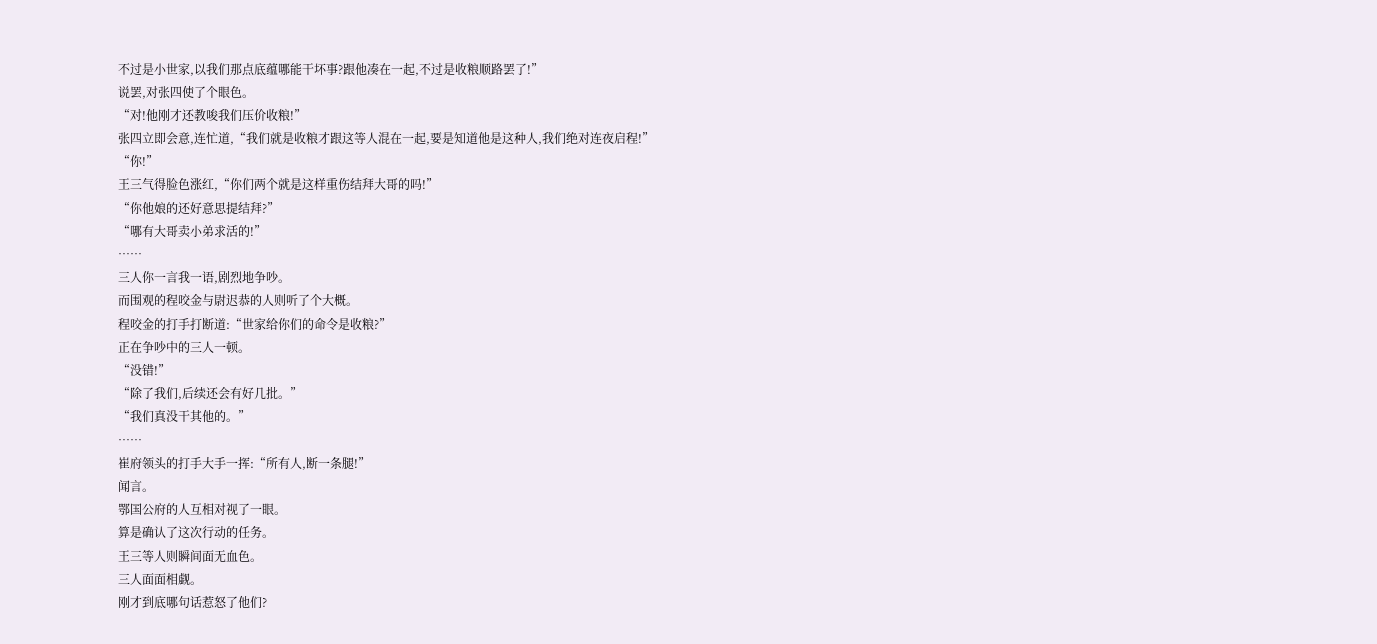不过是小世家,以我们那点底蕴哪能干坏事?跟他凑在一起,不过是收粮顺路罢了!”
说罢,对张四使了个眼色。
“对!他刚才还教唆我们压价收粮!”
张四立即会意,连忙道,“我们就是收粮才跟这等人混在一起,要是知道他是这种人,我们绝对连夜启程!”
“你!”
王三气得脸色涨红,“你们两个就是这样重伤结拜大哥的吗!”
“你他娘的还好意思提结拜?”
“哪有大哥卖小弟求活的!”
……
三人你一言我一语,剧烈地争吵。
而围观的程咬金与尉迟恭的人则听了个大概。
程咬金的打手打断道:“世家给你们的命令是收粮?”
正在争吵中的三人一顿。
“没错!”
“除了我们,后续还会有好几批。”
“我们真没干其他的。”
……
崔府领头的打手大手一挥:“所有人,断一条腿!”
闻言。
鄂国公府的人互相对视了一眼。
算是确认了这次行动的任务。
王三等人则瞬间面无血色。
三人面面相觑。
刚才到底哪句话惹怒了他们?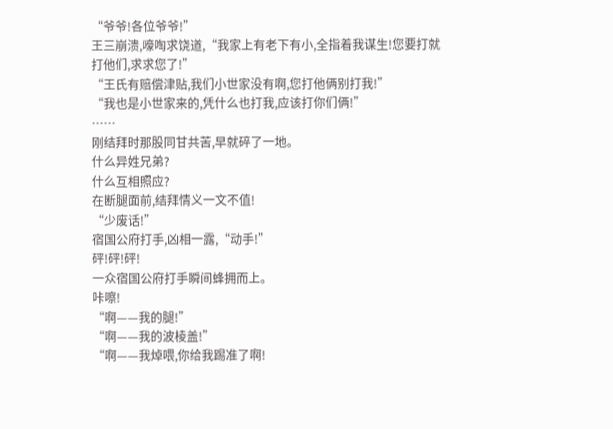“爷爷!各位爷爷!”
王三崩溃,嚎啕求饶道,“我家上有老下有小,全指着我谋生!您要打就打他们,求求您了!”
“王氏有赔偿津贴,我们小世家没有啊,您打他俩别打我!”
“我也是小世家来的,凭什么也打我,应该打你们俩!”
……
刚结拜时那股同甘共苦,早就碎了一地。
什么异姓兄弟?
什么互相照应?
在断腿面前,结拜情义一文不值!
“少废话!”
宿国公府打手,凶相一露,“动手!”
砰!砰!砰!
一众宿国公府打手瞬间蜂拥而上。
咔嚓!
“啊——我的腿!”
“啊——我的波棱盖!”
“啊——我焯喂,你给我踢准了啊!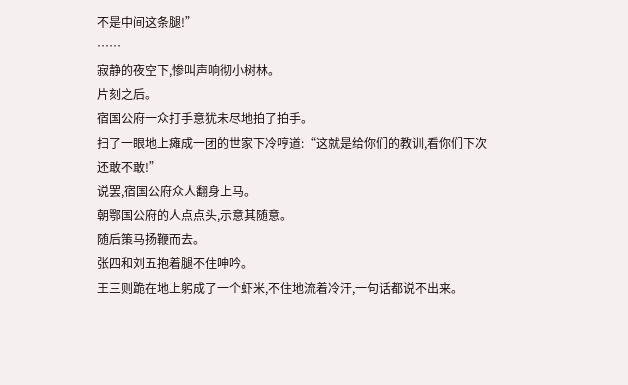不是中间这条腿!”
……
寂静的夜空下,惨叫声响彻小树林。
片刻之后。
宿国公府一众打手意犹未尽地拍了拍手。
扫了一眼地上瘫成一团的世家下冷哼道:“这就是给你们的教训,看你们下次还敢不敢!”
说罢,宿国公府众人翻身上马。
朝鄂国公府的人点点头,示意其随意。
随后策马扬鞭而去。
张四和刘五抱着腿不住呻吟。
王三则跪在地上躬成了一个虾米,不住地流着冷汗,一句话都说不出来。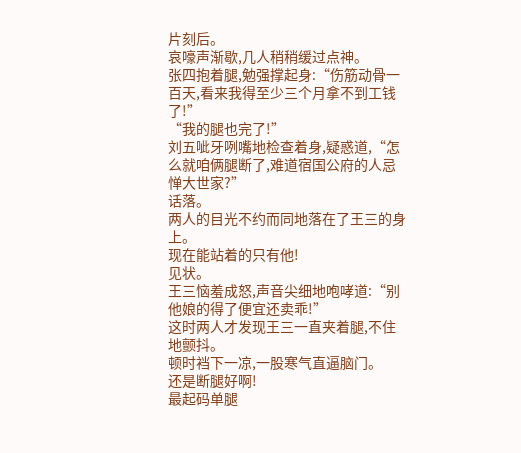片刻后。
哀嚎声渐歇,几人稍稍缓过点神。
张四抱着腿,勉强撑起身:“伤筋动骨一百天,看来我得至少三个月拿不到工钱了!”
“我的腿也完了!”
刘五呲牙咧嘴地检查着身,疑惑道,“怎么就咱俩腿断了,难道宿国公府的人忌惮大世家?”
话落。
两人的目光不约而同地落在了王三的身上。
现在能站着的只有他!
见状。
王三恼羞成怒,声音尖细地咆哮道:“别他娘的得了便宜还卖乖!”
这时两人才发现王三一直夹着腿,不住地颤抖。
顿时裆下一凉,一股寒气直逼脑门。
还是断腿好啊!
最起码单腿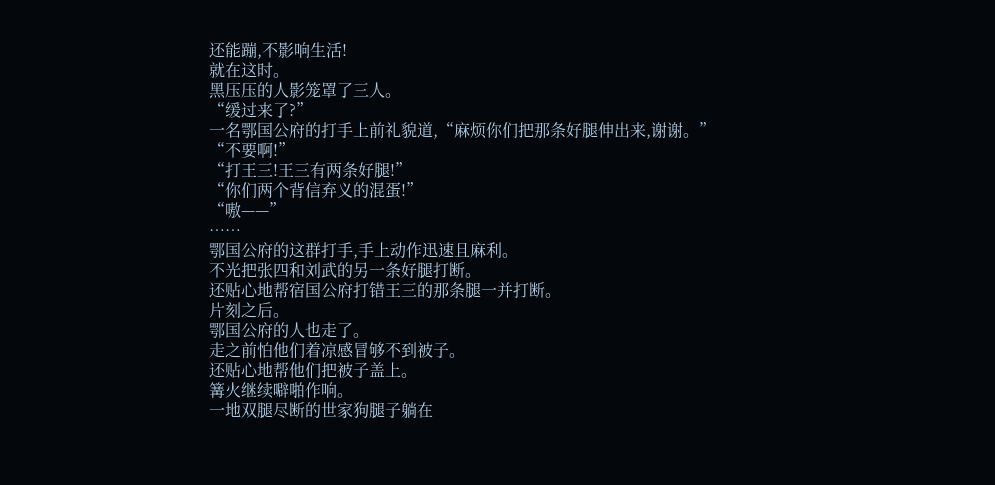还能蹦,不影响生活!
就在这时。
黑压压的人影笼罩了三人。
“缓过来了?”
一名鄂国公府的打手上前礼貌道,“麻烦你们把那条好腿伸出来,谢谢。”
“不要啊!”
“打王三!王三有两条好腿!”
“你们两个背信弃义的混蛋!”
“嗷——”
……
鄂国公府的这群打手,手上动作迅速且麻利。
不光把张四和刘武的另一条好腿打断。
还贴心地帮宿国公府打错王三的那条腿一并打断。
片刻之后。
鄂国公府的人也走了。
走之前怕他们着凉感冒够不到被子。
还贴心地帮他们把被子盖上。
篝火继续噼啪作响。
一地双腿尽断的世家狗腿子躺在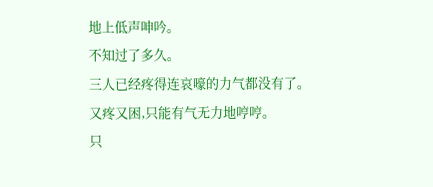地上低声呻吟。
不知过了多久。
三人已经疼得连哀嚎的力气都没有了。
又疼又困,只能有气无力地哼哼。
只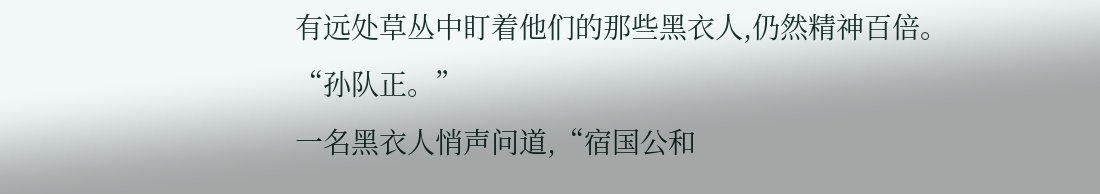有远处草丛中盯着他们的那些黑衣人,仍然精神百倍。
“孙队正。”
一名黑衣人悄声问道,“宿国公和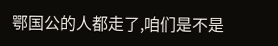鄂国公的人都走了,咱们是不是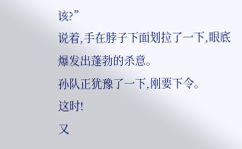该?”
说着,手在脖子下面划拉了一下,眼底爆发出蓬勃的杀意。
孙队正犹豫了一下,刚要下令。
这时!
又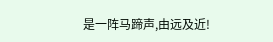是一阵马蹄声,由远及近!